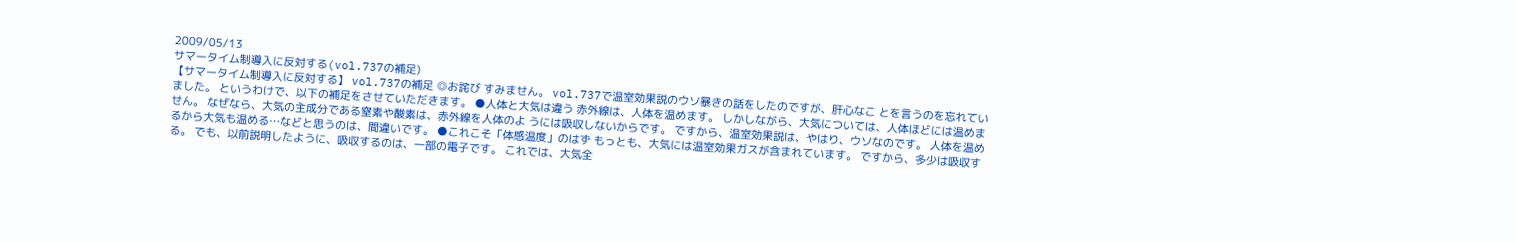2009/05/13
サマータイム制導入に反対する(vol.737の補足)
【サマータイム制導入に反対する】 vol.737の補足 ◎お詫び すみません。 vol.737で温室効果説のウソ暴きの話をしたのですが、肝心なこ とを言うのを忘れていました。 というわけで、以下の補足をさせていただきます。 ●人体と大気は違う 赤外線は、人体を温めます。 しかしながら、大気については、人体ほどには温めません。 なぜなら、大気の主成分である窒素や酸素は、赤外線を人体のよ うには吸収しないからです。 ですから、温室効果説は、やはり、ウソなのです。 人体を温めるから大気も温める…などと思うのは、間違いです。 ●これこそ「体感温度」のはず もっとも、大気には温室効果ガスが含まれています。 ですから、多少は吸収する。 でも、以前説明したように、吸収するのは、一部の電子です。 これでは、大気全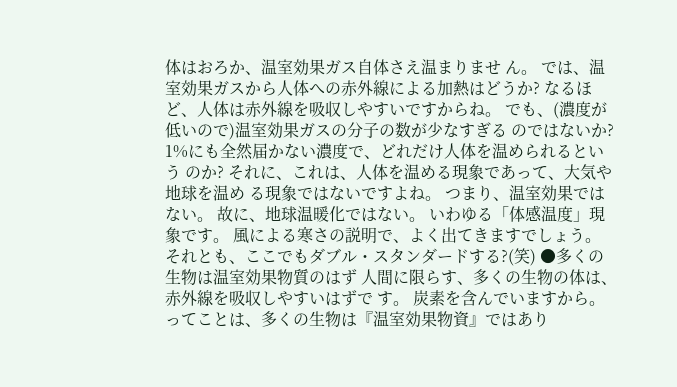体はおろか、温室効果ガス自体さえ温まりませ ん。 では、温室効果ガスから人体への赤外線による加熱はどうか? なるほど、人体は赤外線を吸収しやすいですからね。 でも、(濃度が低いので)温室効果ガスの分子の数が少なすぎる のではないか? 1%にも全然届かない濃度で、どれだけ人体を温められるという のか? それに、これは、人体を温める現象であって、大気や地球を温め る現象ではないですよね。 つまり、温室効果ではない。 故に、地球温暖化ではない。 いわゆる「体感温度」現象です。 風による寒さの説明で、よく出てきますでしょう。 それとも、ここでもダブル・スタンダードする?(笑) ●多くの生物は温室効果物質のはず 人間に限らす、多くの生物の体は、赤外線を吸収しやすいはずで す。 炭素を含んでいますから。 ってことは、多くの生物は『温室効果物資』ではあり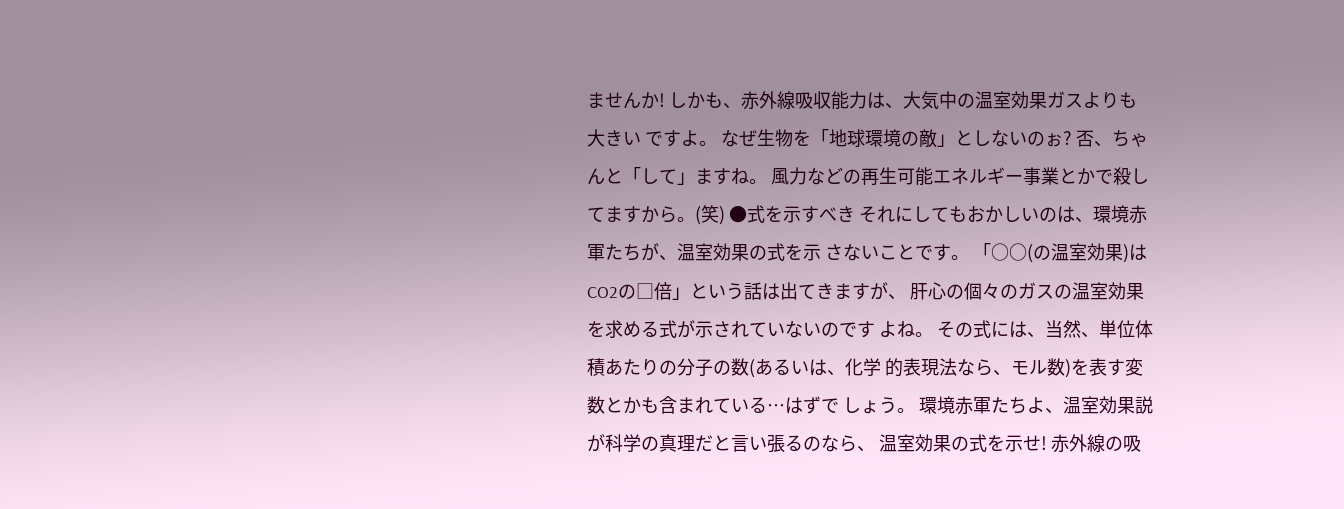ませんか! しかも、赤外線吸収能力は、大気中の温室効果ガスよりも大きい ですよ。 なぜ生物を「地球環境の敵」としないのぉ? 否、ちゃんと「して」ますね。 風力などの再生可能エネルギー事業とかで殺してますから。(笑) ●式を示すべき それにしてもおかしいのは、環境赤軍たちが、温室効果の式を示 さないことです。 「○○(の温室効果)はCO2の□倍」という話は出てきますが、 肝心の個々のガスの温室効果を求める式が示されていないのです よね。 その式には、当然、単位体積あたりの分子の数(あるいは、化学 的表現法なら、モル数)を表す変数とかも含まれている…はずで しょう。 環境赤軍たちよ、温室効果説が科学の真理だと言い張るのなら、 温室効果の式を示せ! 赤外線の吸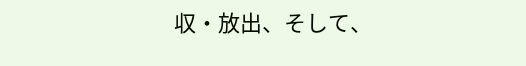収・放出、そして、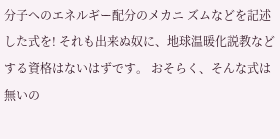分子へのエネルギー配分のメカニ ズムなどを記述した式を! それも出来ぬ奴に、地球温暖化説教などする資格はないはずです。 おそらく、そんな式は無いの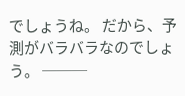でしょうね。 だから、予測がバラバラなのでしょう。 ───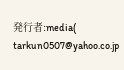発行者:media( tarkun0507@yahoo.co.jp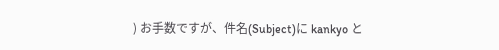) お手数ですが、件名(Subject)に kankyo と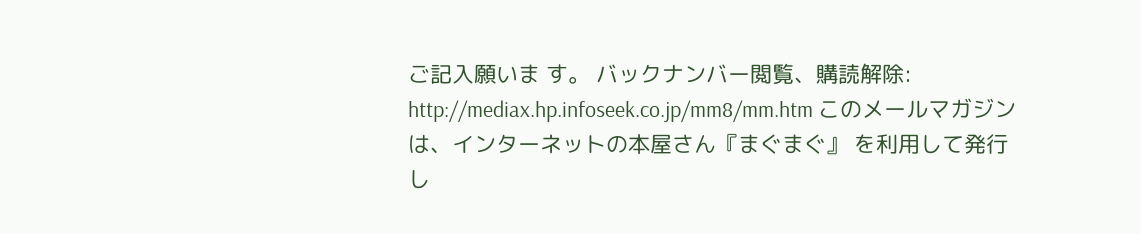ご記入願いま す。 バックナンバー閲覧、購読解除: http://mediax.hp.infoseek.co.jp/mm8/mm.htm このメールマガジンは、インターネットの本屋さん『まぐまぐ』 を利用して発行し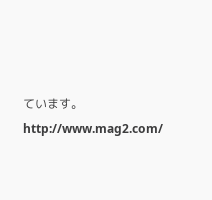ています。http://www.mag2.com/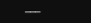───